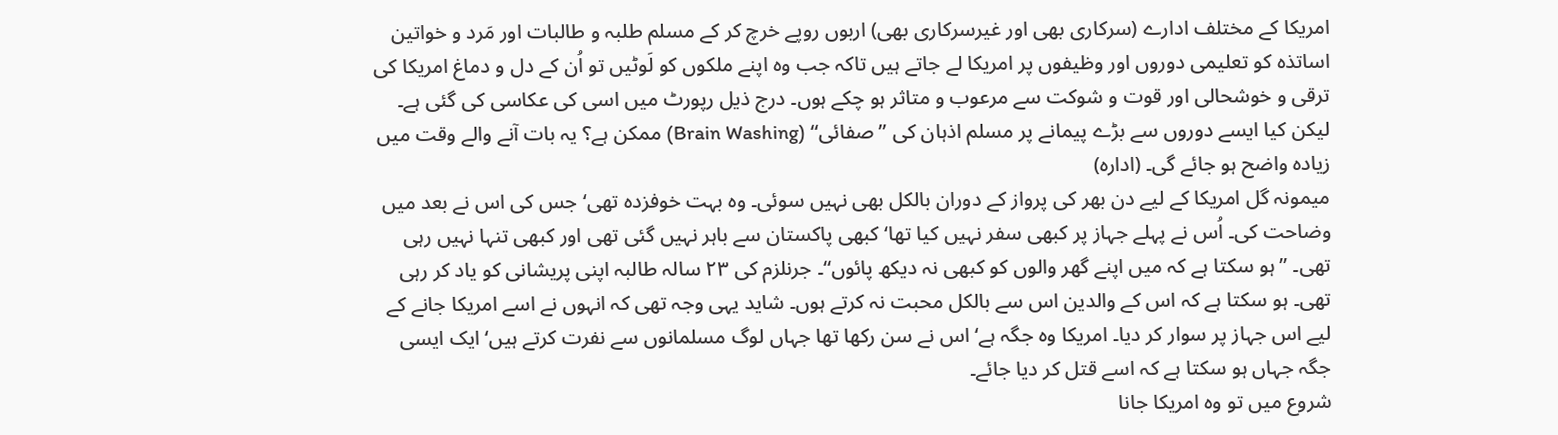امریکا کے مختلف ادارے (سرکاری بھی اور غیرسرکاری بھی) اربوں روپے خرچ کر کے مسلم طلبہ و طالبات اور مَرد و خواتین اساتذہ کو تعلیمی دوروں اور وظیفوں پر امریکا لے جاتے ہیں تاکہ جب وہ اپنے ملکوں کو لَوٹیں تو اُن کے دل و دماغ امریکا کی ترقی و خوشحالی اور قوت و شوکت سے مرعوب و متاثر ہو چکے ہوں۔ درج ذیل رپورٹ میں اسی کی عکاسی کی گئی ہے۔ لیکن کیا ایسے دوروں سے بڑے پیمانے پر مسلم اذہان کی ’’صفائی‘‘ (Brain Washing) ممکن ہے؟ یہ بات آنے والے وقت میں زیادہ واضح ہو جائے گی۔ (ادارہ)
میمونہ گل امریکا کے لیے دن بھر کی پرواز کے دوران بالکل بھی نہیں سوئی۔ وہ بہت خوفزدہ تھی‘ جس کی اس نے بعد میں وضاحت کی۔ اُس نے پہلے جہاز پر کبھی سفر نہیں کیا تھا‘ کبھی پاکستان سے باہر نہیں گئی تھی اور کبھی تنہا نہیں رہی تھی۔ ’’ہو سکتا ہے کہ میں اپنے گھر والوں کو کبھی نہ دیکھ پائوں‘‘۔ جرنلزم کی ۲۳ سالہ طالبہ اپنی پریشانی کو یاد کر رہی تھی۔ ہو سکتا ہے کہ اس کے والدین اس سے بالکل محبت نہ کرتے ہوں۔ شاید یہی وجہ تھی کہ انہوں نے اسے امریکا جانے کے لیے اس جہاز پر سوار کر دیا۔ امریکا وہ جگہ ہے‘ اس نے سن رکھا تھا جہاں لوگ مسلمانوں سے نفرت کرتے ہیں‘ ایک ایسی جگہ جہاں ہو سکتا ہے کہ اسے قتل کر دیا جائے۔
شروع میں تو وہ امریکا جانا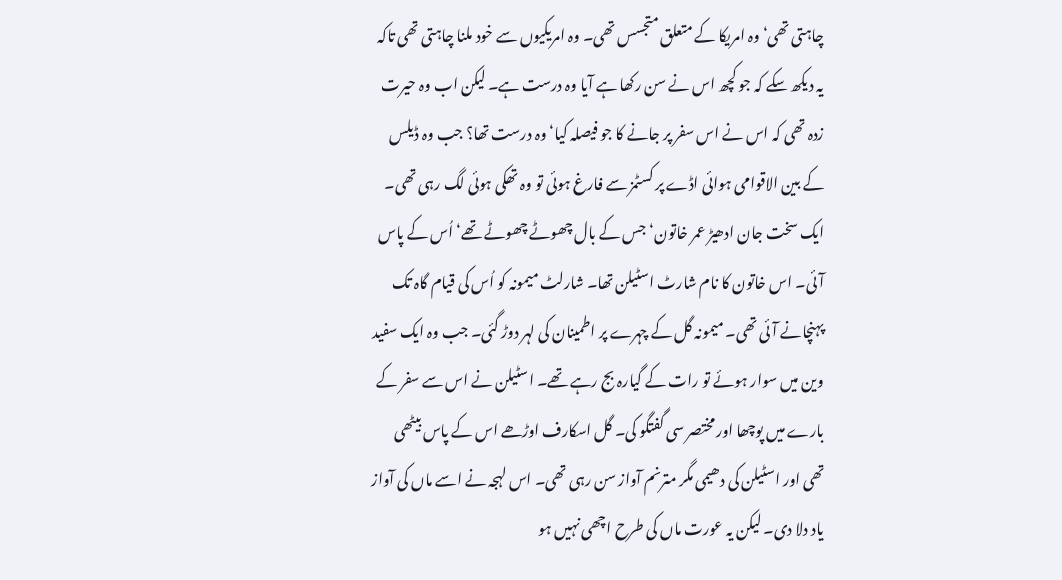چاہتی تھی‘ وہ امریکا کے متعلق متجسس تھی۔ وہ امریکیوں سے خود ملنا چاہتی تھی تاکہ یہ دیکھ سکے کہ جو کچھ اس نے سن رکھا ہے آیا وہ درست ہے۔ لیکن اب وہ حیرت زدہ تھی کہ اس نے اس سفر پر جانے کا جو فیصلہ کیا‘ وہ درست تھا؟ جب وہ ڈیلس کے بین الاقوامی ہوائی اڈے پر کسٹمز سے فارغ ہوئی تو وہ تھکی ہوئی لگ رہی تھی۔ ایک سخت جان ادھیڑ عمر خاتون‘ جس کے بال چھوٹے چھوٹے تھے‘ اُس کے پاس آئی۔ اس خاتون کا نام شارٹ اسٹیلن تھا۔ شارلٹ میمونہ کو اُس کی قیام گاہ تک پہنچانے آئی تھی۔ میمونہ گل کے چہرے پر اطمینان کی لہر دوڑ گئی۔ جب وہ ایک سفید وین میں سوار ہوئے تو رات کے گیارہ بج رہے تھے۔ اسٹیلن نے اس سے سفر کے بارے میں پوچھا اور مختصر سی گفتگو کی۔ گل اسکارف اوڑھے اس کے پاس بیٹھی تھی اور اسٹیلن کی دھیمی مگر مترنم آواز سن رہی تھی۔ اس لہجہ نے اسے ماں کی آواز یاد دلا دی۔ لیکن یہ عورت ماں کی طرح اچھی نہیں ہو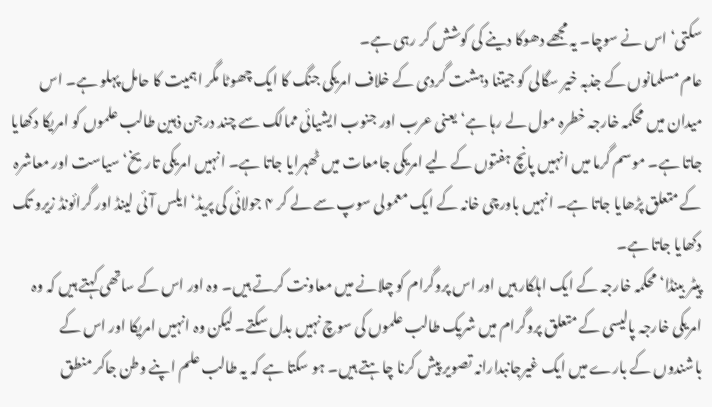سکتی‘ اس نے سوچا۔ یہ مجھے دھوکا دینے کی کوشش کر رہی ہے۔
عام مسلمانوں کے جذبہ خیر سگالی کو جیتنا دہشت گردی کے خلاف امریکی جنگ کا ایک چھوٹا مگر اہمیت کا حامل پہلو ہے۔ اس میدان میں محکمہ خارجہ خطرہ مول لے رہا ہے‘ یعنی عرب اور جنوب ایشیائی ممالک سے چند درجن ذہین طالب علموں کو امریکا دکھایا جاتا ہے۔ موسم گرما میں انہیں پانچ ہفتوں کے لیے امریکی جامعات میں ٹھہرایا جاتا ہے۔ انہیں امریکی تاریخ‘ سیاست اور معاشرہ کے متعلق پڑھایا جاتا ہے۔ انہیں باورچی خانہ کے ایک معمولی سوپ سے لے کر ۴ جولائی کی پریڈ‘ ایلس آئی لینڈ اور گرائونڈ زیرو تک دکھایا جاتا ہے۔
پیٹر بینڈا‘ محکمہ خارجہ کے ایک اہلکار ہیں اور اس پروگرام کو چلانے میں معاونت کرتے ہیں۔ وہ اور اس کے ساتھی کہتے ہیں کہ وہ امریکی خارجہ پالیسی کے متعلق پروگرام میں شریک طالب علموں کی سوچ نہیں بدل سکتے۔ لیکن وہ انہیں امریکا اور اس کے باشندوں کے بارے میں ایک غیرجانبدارانہ تصویر پیش کرنا چاہتے ہیں۔ ہو سکتا ہے کہ یہ طالب علم اپنے وطن جاکر منطق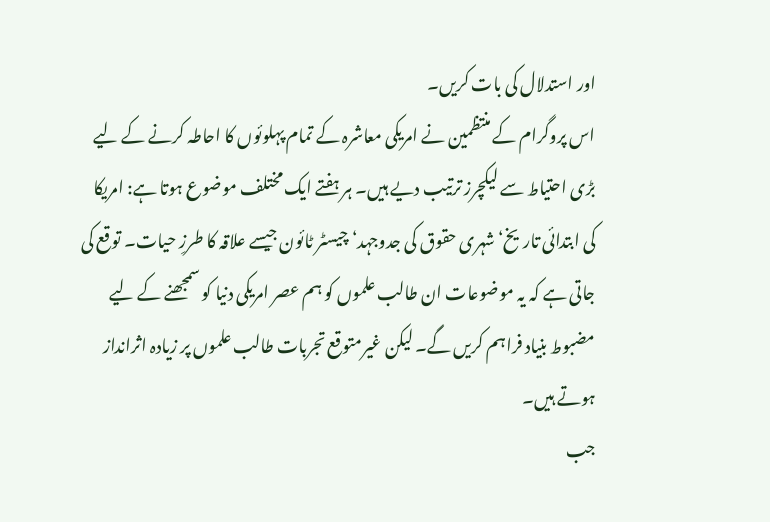اور استدلال کی بات کریں۔
اس پروگرام کے منتظمین نے امریکی معاشرہ کے تمام پہلوئوں کا احاطہ کرنے کے لیے بڑی احتیاط سے لیکچرز ترتیب دیے ہیں۔ ہر ہفتے ایک مختلف موضوع ہوتا ہے: امریکا کی ابتدائی تاریخ‘ شہری حقوق کی جدوجہد‘ چیسٹر ٹائون جیسے علاقہ کا طرزِ حیات۔ توقع کی جاتی ہے کہ یہ موضوعات ان طالب علموں کو ہم عصر امریکی دنیا کو سمجھنے کے لیے مضبوط بنیاد فراہم کریں گے۔ لیکن غیرمتوقع تجربات طالب علموں پر زیادہ اثرانداز ہوتے ہیں۔
جب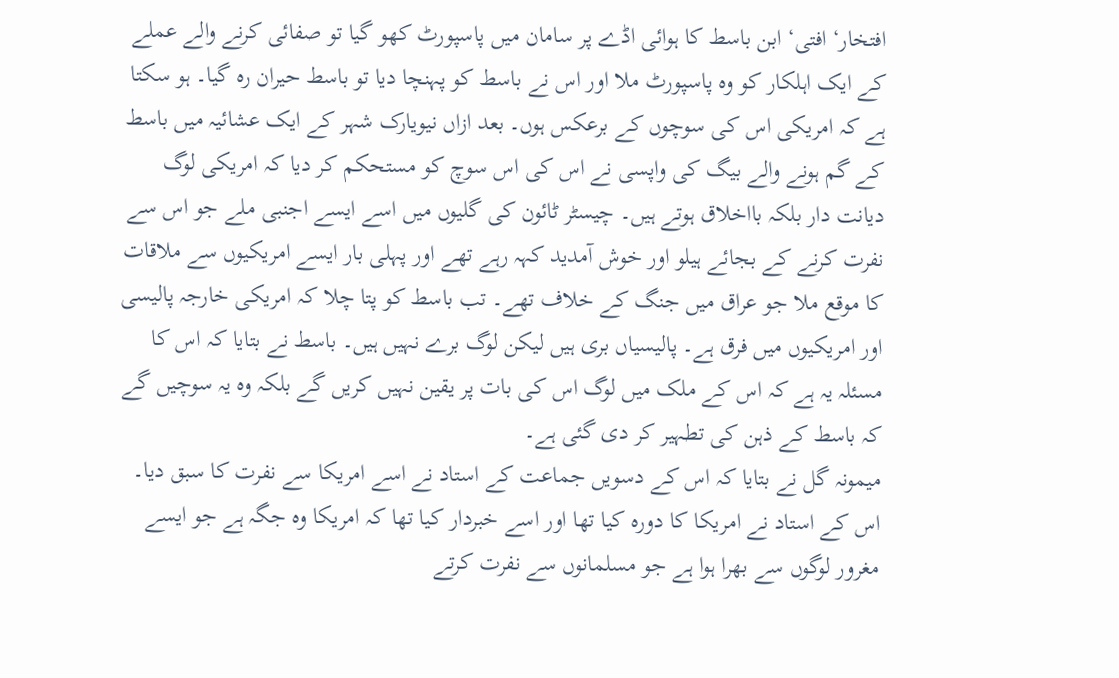افتخار‘ افتی‘ ابن باسط کا ہوائی اڈے پر سامان میں پاسپورٹ کھو گیا تو صفائی کرنے والے عملے کے ایک اہلکار کو وہ پاسپورٹ ملا اور اس نے باسط کو پہنچا دیا تو باسط حیران رہ گیا۔ ہو سکتا ہے کہ امریکی اس کی سوچوں کے برعکس ہوں۔ بعد ازاں نیویارک شہر کے ایک عشائیہ میں باسط کے گم ہونے والے بیگ کی واپسی نے اس کی اس سوچ کو مستحکم کر دیا کہ امریکی لوگ دیانت دار بلکہ بااخلاق ہوتے ہیں۔ چیسٹر ٹائون کی گلیوں میں اسے ایسے اجنبی ملے جو اس سے نفرت کرنے کے بجائے ہیلو اور خوش آمدید کہہ رہے تھے اور پہلی بار ایسے امریکیوں سے ملاقات کا موقع ملا جو عراق میں جنگ کے خلاف تھے۔ تب باسط کو پتا چلا کہ امریکی خارجہ پالیسی اور امریکیوں میں فرق ہے۔ پالیسیاں بری ہیں لیکن لوگ برے نہیں ہیں۔ باسط نے بتایا کہ اس کا مسئلہ یہ ہے کہ اس کے ملک میں لوگ اس کی بات پر یقین نہیں کریں گے بلکہ وہ یہ سوچیں گے کہ باسط کے ذہن کی تطہیر کر دی گئی ہے۔
میمونہ گل نے بتایا کہ اس کے دسویں جماعت کے استاد نے اسے امریکا سے نفرت کا سبق دیا۔ اس کے استاد نے امریکا کا دورہ کیا تھا اور اسے خبردار کیا تھا کہ امریکا وہ جگہ ہے جو ایسے مغرور لوگوں سے بھرا ہوا ہے جو مسلمانوں سے نفرت کرتے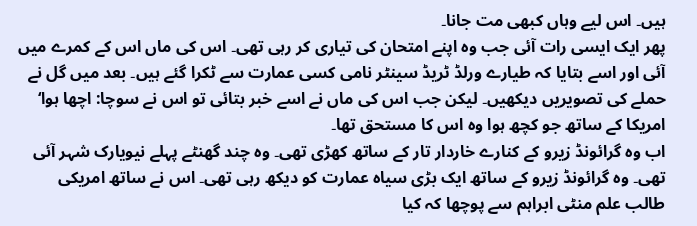ہیں۔ اس لیے وہاں کبھی مت جانا۔
پھر ایک ایسی رات آئی جب وہ اپنے امتحان کی تیاری کر رہی تھی۔ اس کی ماں اس کے کمرے میں آئی اور اسے بتایا کہ طیارے ورلڈ ٹریڈ سینٹر نامی کسی عمارت سے ٹکرا گئے ہیں۔ بعد میں گل نے حملے کی تصویریں دیکھیں۔ لیکن جب اس کی ماں نے اسے خبر بتائی تو اس نے سوچا: اچھا ہوا‘ امریکا کے ساتھ جو کچھ ہوا وہ اس کا مستحق تھا۔
اب وہ گرائونڈ زیرو کے کنارے خاردار تار کے ساتھ کھڑی تھی۔ وہ چند گھنٹے پہلے نیویارک شہر آئی تھی۔ وہ گرائونڈ زیرو کے ساتھ ایک بڑی سیاہ عمارت کو دیکھ رہی تھی۔ اس نے ساتھ امریکی طالب علم منٹی ابراہم سے پوچھا کہ کیا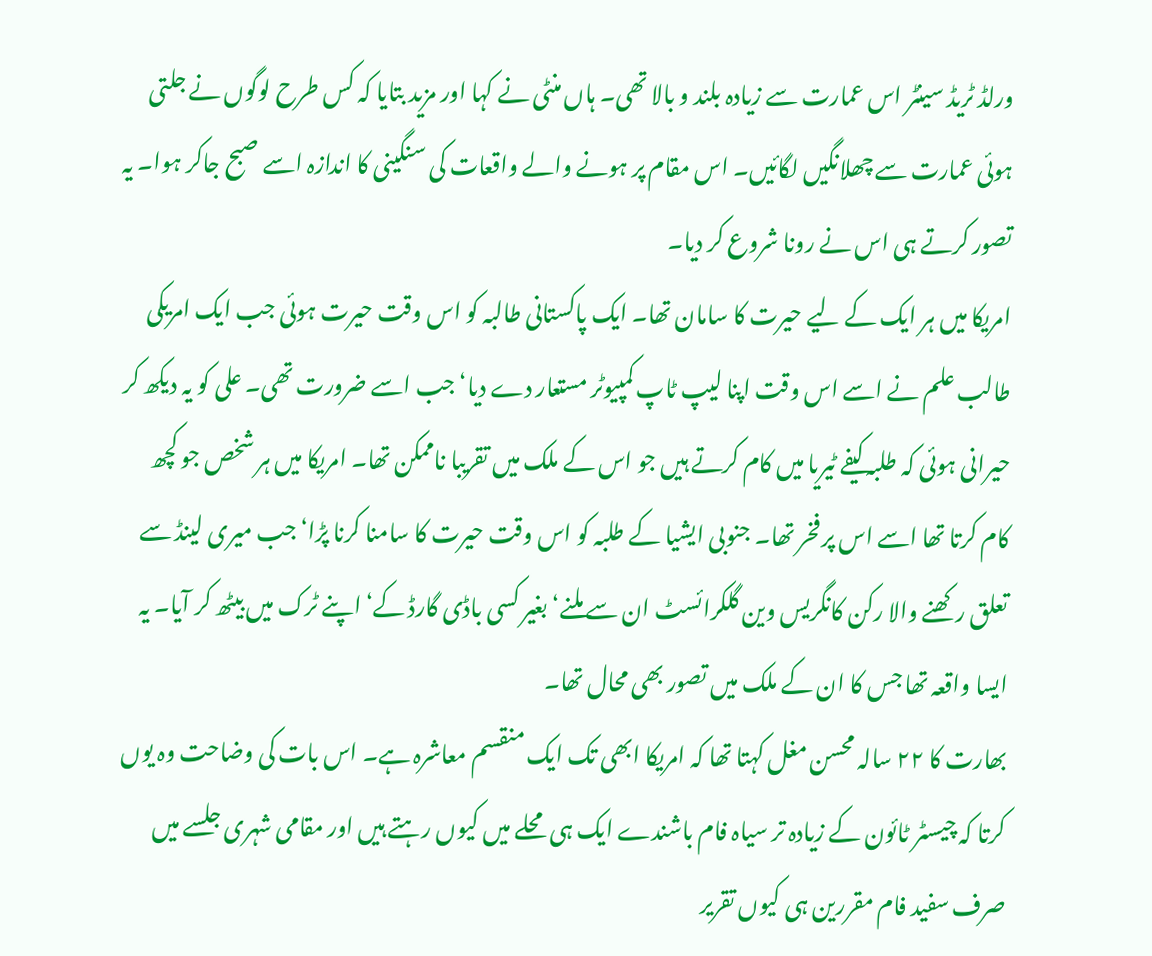ورلڈ ٹریڈ سینٹر اس عمارت سے زیادہ بلند و بالا تھی۔ ہاں منٹی نے کہا اور مزید بتایا کہ کس طرح لوگوں نے جلتی ہوئی عمارت سے چھلانگیں لگائیں۔ اس مقام پر ہونے والے واقعات کی سنگینی کا اندازہ اسے صبح جاکر ہوا۔ یہ تصور کرتے ہی اس نے رونا شروع کر دیا۔
امریکا میں ہر ایک کے لیے حیرت کا سامان تھا۔ ایک پاکستانی طالبہ کو اس وقت حیرت ہوئی جب ایک امریکی طالب علم نے اسے اس وقت اپنا لیپ ٹاپ کمپیوٹر مستعار دے دیا‘ جب اسے ضرورت تھی۔ علی کو یہ دیکھ کر حیرانی ہوئی کہ طلبہ کیفے ٹیریا میں کام کرتے ہیں جو اس کے ملک میں تقریبا ناممکن تھا۔ امریکا میں ہر شخص جو کچھ کام کرتا تھا اسے اس پر فخر تھا۔ جنوبی ایشیا کے طلبہ کو اس وقت حیرت کا سامنا کرنا پڑا‘ جب میری لینڈ سے تعلق رکھنے والا رکن کانگریس وین گلکرائسٹ ان سے ملنے‘ بغیر کسی باڈی گارڈ کے‘ اپنے ٹرک میں بیٹھ کر آیا۔ یہ ایسا واقعہ تھا جس کا ان کے ملک میں تصور بھی محال تھا۔
بھارت کا ۲۲ سالہ محسن مغل کہتا تھا کہ امریکا ابھی تک ایک منقسم معاشرہ ہے۔ اس بات کی وضاحت وہ یوں کرتا کہ چیسٹر ٹائون کے زیادہ تر سیاہ فام باشندے ایک ہی محلے میں کیوں رہتے ہیں اور مقامی شہری جلسے میں صرف سفید فام مقررین ہی کیوں تقریر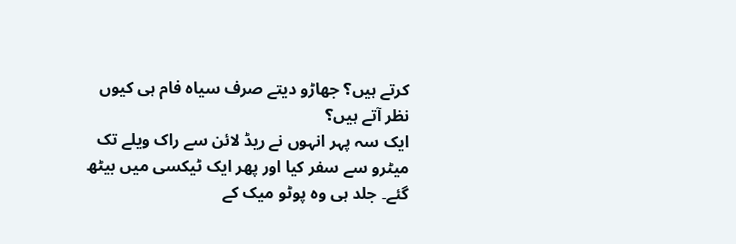کرتے ہیں؟ جھاڑو دیتے صرف سیاہ فام ہی کیوں نظر آتے ہیں؟
ایک سہ پہر انہوں نے ریڈ لائن سے راک ویلے تک میٹرو سے سفر کیا اور پھر ایک ٹیکسی میں بیٹھ گئے۔ جلد ہی وہ پوٹو میک کے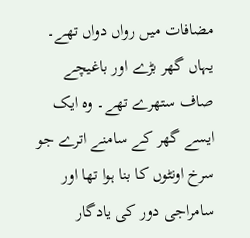مضافات میں رواں دواں تھے۔ یہاں گھر بڑے اور باغیچے صاف ستھرے تھے۔ وہ ایک ایسے گھر کے سامنے اترے جو سرخ اونٹوں کا بنا ہوا تھا اور سامراجی دور کی یادگار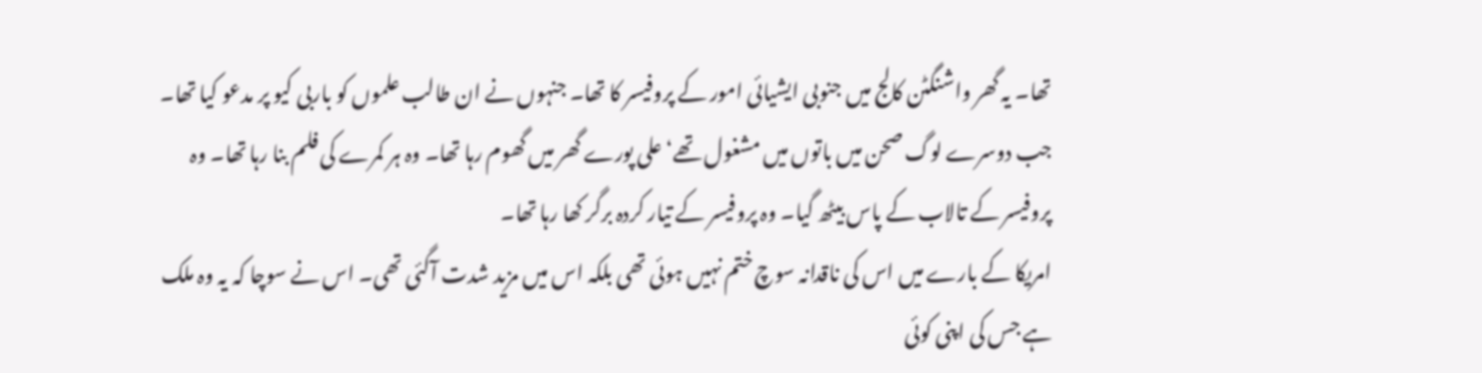تھا۔ یہ گھر واشنگٹن کالج میں جنوبی ایشیائی امور کے پروفیسر کا تھا۔ جنہوں نے ان طالب علموں کو باربی کیو پر مدعو کیا تھا۔ جب دوسرے لوگ صحن میں باتوں میں مشغول تھے‘ علی پورے گھر میں گھوم رہا تھا۔ وہ ہر کمرے کی فلم بنا رہا تھا۔ وہ پروفیسر کے تالاب کے پاس بیٹھ گیا۔ وہ پروفیسر کے تیار کردہ برگر کھا رہا تھا۔
امریکا کے بارے میں اس کی ناقدانہ سوچ ختم نہیں ہوئی تھی بلکہ اس میں مزید شدت آگئی تھی۔ اس نے سوچا کہ یہ وہ ملک ہے جس کی اپنی کوئی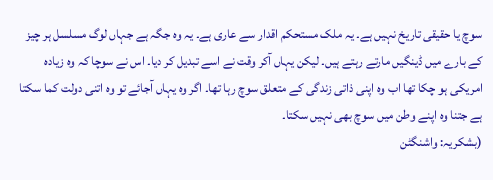سوچ یا حقیقی تاریخ نہیں ہے۔ یہ ملک مستحکم اقدار سے عاری ہے۔ یہ وہ جگہ ہے جہاں لوگ مسلسل ہر چیز کے بارے میں ڈینگیں مارتے رہتے ہیں۔ لیکن یہاں آکر وقت نے اسے تبدیل کر دیا۔ اس نے سوچا کہ وہ زیادہ امریکی ہو چکا تھا اب وہ اپنی ذاتی زندگی کے متعلق سوچ رہا تھا۔ اگر وہ یہاں آجائے تو وہ اتنی دولت کما سکتا ہے جتنا وہ اپنے وطن میں سوچ بھی نہیں سکتا۔
(بشکریہ: واشنگٹن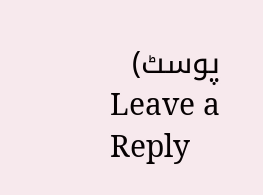پوسٹ)
Leave a Reply